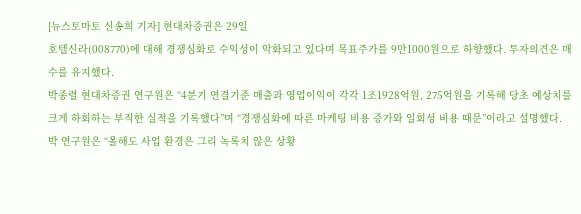[뉴스토마토 신송희 기자] 현대차증권은 29일
호텔신라(008770)에 대해 경쟁심화로 수익성이 악화되고 있다며 목표주가를 9만1000원으로 하향했다. 투자의견은 매수를 유지했다.
박종렬 현대차증권 연구원은 “4분기 연결기준 매출과 영업이익이 각각 1조1928억원, 275억원을 기록해 당초 예상치를 크게 하회하는 부직한 실적을 기록했다”며 “경쟁심화에 따른 마케팅 비용 증가와 일회성 비용 때문”이라고 설명했다.
박 연구원은 “올해도 사업 환경은 그리 녹록치 않은 상황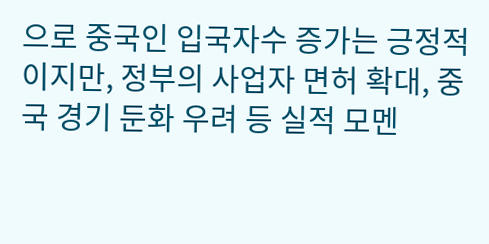으로 중국인 입국자수 증가는 긍정적이지만, 정부의 사업자 면허 확대, 중국 경기 둔화 우려 등 실적 모멘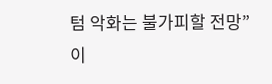텀 악화는 불가피할 전망”이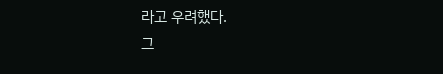라고 우려했다.
그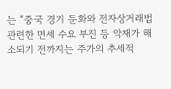는 “중국 경기 둔화와 전자상거래법 관련한 면세 수요 부진 등 악재가 해소되기 전까지는 주가의 추세적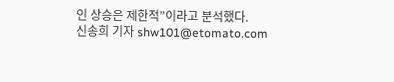인 상승은 제한적”이라고 분석했다.
신송희 기자 shw101@etomato.com